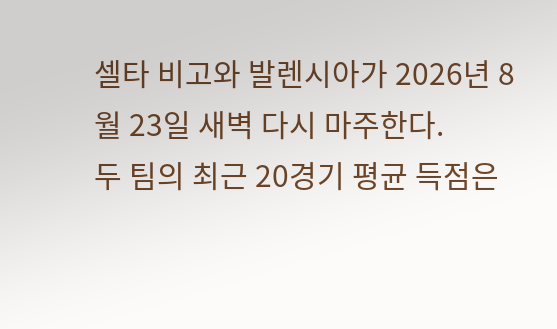셀타 비고와 발렌시아가 2026년 8월 23일 새벽 다시 마주한다.
두 팀의 최근 20경기 평균 득점은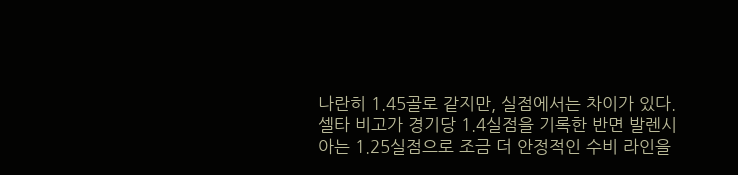나란히 1.45골로 같지만, 실점에서는 차이가 있다.
셀타 비고가 경기당 1.4실점을 기록한 반면 발렌시아는 1.25실점으로 조금 더 안정적인 수비 라인을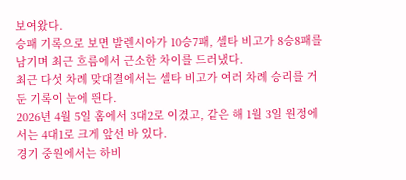보여왔다.
승패 기록으로 보면 발렌시아가 10승7패, 셀타 비고가 8승8패를 남기며 최근 흐름에서 근소한 차이를 드러냈다.
최근 다섯 차례 맞대결에서는 셀타 비고가 여러 차례 승리를 거둔 기록이 눈에 띈다.
2026년 4월 5일 홈에서 3대2로 이겼고, 같은 해 1월 3일 원정에서는 4대1로 크게 앞선 바 있다.
경기 중원에서는 하비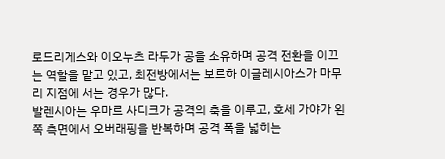로드리게스와 이오누츠 라두가 공을 소유하며 공격 전환을 이끄는 역할을 맡고 있고, 최전방에서는 보르하 이글레시아스가 마무리 지점에 서는 경우가 많다.
발렌시아는 우마르 사디크가 공격의 축을 이루고, 호세 가야가 왼쪽 측면에서 오버래핑을 반복하며 공격 폭을 넓히는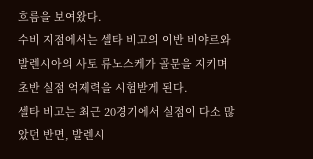흐름을 보여왔다.
수비 지점에서는 셀타 비고의 이반 비야르와 발렌시아의 사토 류노스케가 골문을 지키며 초반 실점 억제력을 시험받게 된다.
셀타 비고는 최근 20경기에서 실점이 다소 많았던 반면, 발렌시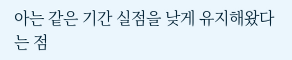아는 같은 기간 실점을 낮게 유지해왔다는 점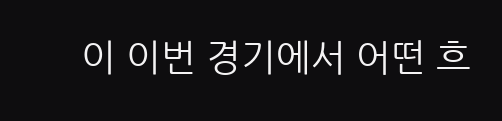이 이번 경기에서 어떤 흐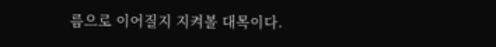름으로 이어질지 지켜볼 대목이다.